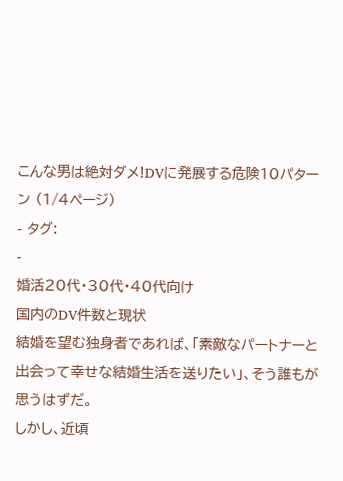こんな男は絶対ダメ!DVに発展する危険10パターン (1/4ページ)
- タグ:
-
婚活20代・30代・40代向け
国内のDV件数と現状
結婚を望む独身者であれば、「素敵なパートナーと出会って幸せな結婚生活を送りたい」、そう誰もが思うはずだ。
しかし、近頃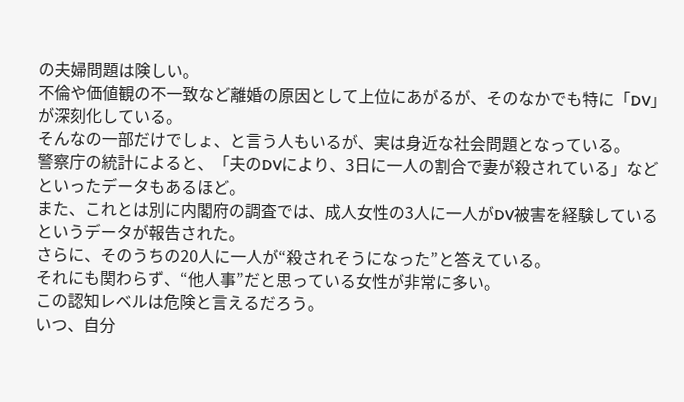の夫婦問題は険しい。
不倫や価値観の不一致など離婚の原因として上位にあがるが、そのなかでも特に「DV」が深刻化している。
そんなの一部だけでしょ、と言う人もいるが、実は身近な社会問題となっている。
警察庁の統計によると、「夫のDVにより、3日に一人の割合で妻が殺されている」などといったデータもあるほど。
また、これとは別に内閣府の調査では、成人女性の3人に一人がDV被害を経験しているというデータが報告された。
さらに、そのうちの20人に一人が“殺されそうになった”と答えている。
それにも関わらず、“他人事”だと思っている女性が非常に多い。
この認知レベルは危険と言えるだろう。
いつ、自分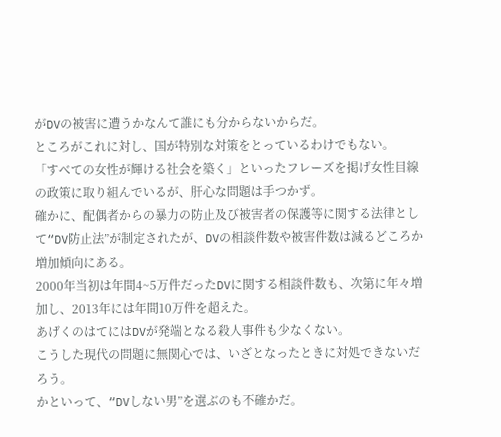がDVの被害に遭うかなんて誰にも分からないからだ。
ところがこれに対し、国が特別な対策をとっているわけでもない。
「すべての女性が輝ける社会を築く」といったフレーズを掲げ女性目線の政策に取り組んでいるが、肝心な問題は手つかず。
確かに、配偶者からの暴力の防止及び被害者の保護等に関する法律として“DV防止法”が制定されたが、DVの相談件数や被害件数は減るどころか増加傾向にある。
2000年当初は年間4~5万件だったDVに関する相談件数も、次第に年々増加し、2013年には年間10万件を超えた。
あげくのはてにはDVが発端となる殺人事件も少なくない。
こうした現代の問題に無関心では、いざとなったときに対処できないだろう。
かといって、“DVしない男”を選ぶのも不確かだ。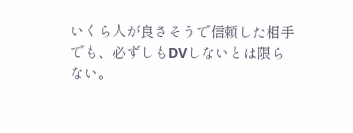いくら人が良さそうで信頼した相手でも、必ずしもDVしないとは限らない。